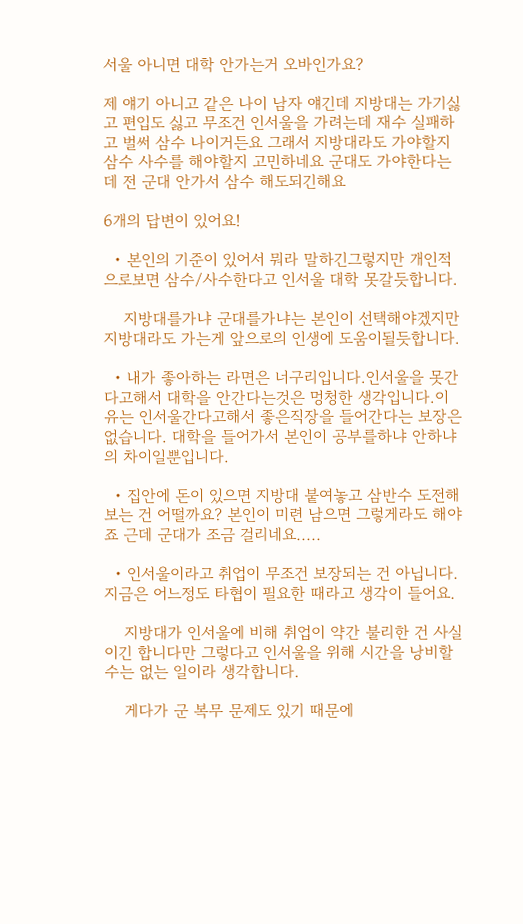서울 아니면 대학 안가는거 오바인가요?

제 얘기 아니고 같은 나이 남자 얘긴데 지방대는 가기싫고 편입도 싫고 무조건 인서울을 가려는데 재수 실패하고 벌써 삼수 나이거든요 그래서 지방대라도 가야할지 삼수 사수를 해야할지 고민하네요 군대도 가야한다는데 전 군대 안가서 삼수 해도되긴해요

6개의 답변이 있어요!

  • 본인의 기준이 있어서 뭐라 말하긴그렇지만 개인적으로보면 삼수/사수한다고 인서울 대학 못갈듯합니다.

    지방대를가냐 군대를가냐는 본인이 선택해야겠지만 지방대라도 가는게 앞으로의 인생에 도움이될듯합니다.

  • 내가 좋아하는 라면은 너구리입니다.인서울을 못간다고해서 대학을 안간다는것은 멍청한 생각입니다.이유는 인서울간다고해서 좋은직장을 들어간다는 보장은 없습니다. 대학을 들어가서 본인이 공부를하냐 안하냐의 차이일뿐입니다.

  • 집안에 돈이 있으면 지방대 붙여놓고 삼반수 도전해보는 건 어떨까요? 본인이 미련 남으면 그렇게라도 해야죠 근데 군대가 조금 걸리네요.....

  • 인서울이라고 취업이 무조건 보장되는 건 아닙니다. 지금은 어느정도 타협이 필요한 때라고 생각이 들어요.

    지방대가 인서울에 비해 취업이 약간 불리한 건 사실이긴 합니다만 그렇다고 인서울을 위해 시간을 낭비할 수는 없는 일이라 생각합니다.

    게다가 군 복무 문제도 있기 때문에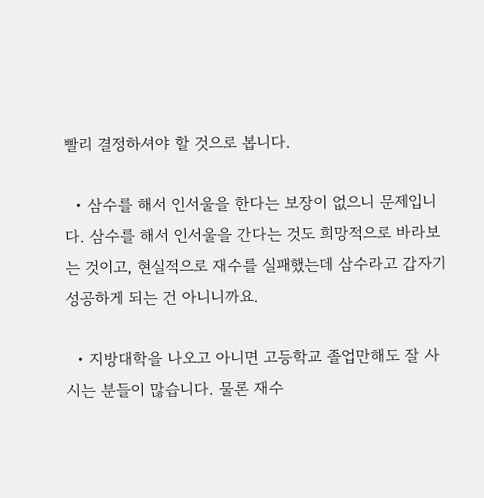빨리 결정하셔야 할 것으로 봅니다.

  • 삼수를 해서 인서울을 한다는 보장이 없으니 문제입니다. 삼수를 해서 인서울을 간다는 것도 희망적으로 바라보는 것이고, 현실적으로 재수를 실패했는데 삼수라고 갑자기 성공하게 되는 건 아니니까요.

  • 지방대학을 나오고 아니면 고등학교 졸업만해도 잘 사시는 분들이 많습니다. 물론 재수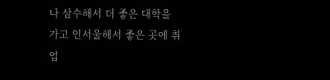나 삼수해서 더 좋은 대학을 가고 인서울해서 좋은 곳에 취업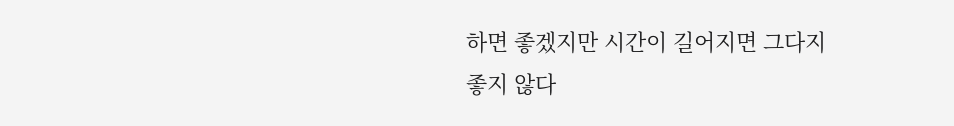하면 좋겠지만 시간이 길어지면 그다지 좋지 않다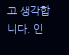고 생각합니다. 인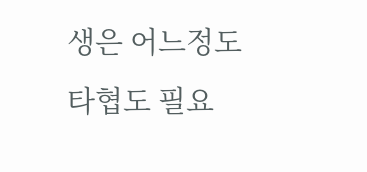생은 어느정도 타협도 필요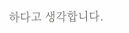하다고 생각합니다.